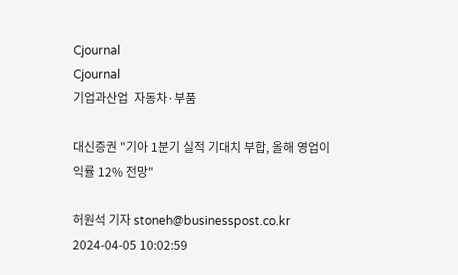Cjournal
Cjournal
기업과산업  자동차·부품

대신증권 "기아 1분기 실적 기대치 부합, 올해 영업이익률 12% 전망"

허원석 기자 stoneh@businesspost.co.kr 2024-04-05 10:02:59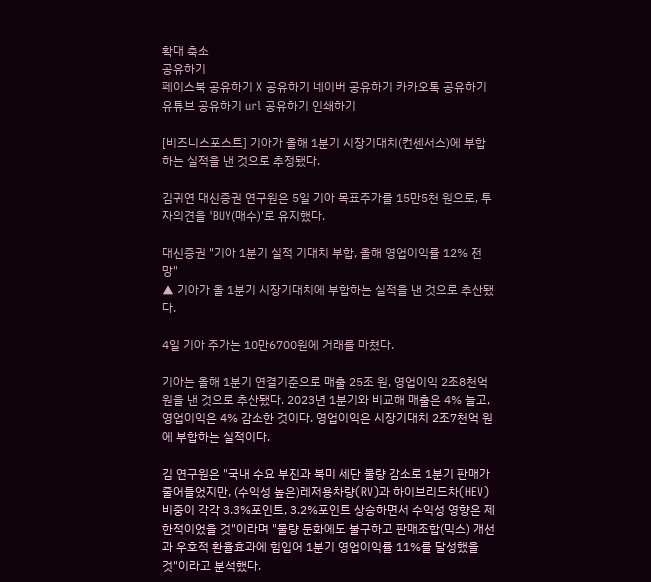확대 축소
공유하기
페이스북 공유하기 X 공유하기 네이버 공유하기 카카오톡 공유하기 유튜브 공유하기 url 공유하기 인쇄하기

[비즈니스포스트] 기아가 올해 1분기 시장기대치(컨센서스)에 부합하는 실적을 낸 것으로 추정됐다.

김귀연 대신증권 연구원은 5일 기아 목표주가를 15만5천 원으로, 투자의견을 'BUY(매수)'로 유지했다.

대신증권 "기아 1분기 실적 기대치 부합, 올해 영업이익률 12% 전망"
▲ 기아가 올 1분기 시장기대치에 부합하는 실적을 낸 것으로 추산됐다.

4일 기아 주가는 10만6700원에 거래를 마쳤다.

기아는 올해 1분기 연결기준으로 매출 25조 원, 영업이익 2조8천억 원을 낸 것으로 추산됐다. 2023년 1분기와 비교해 매출은 4% 늘고, 영업이익은 4% 감소한 것이다. 영업이익은 시장기대치 2조7천억 원에 부합하는 실적이다.

김 연구원은 "국내 수요 부진과 북미 세단 물량 감소로 1분기 판매가 줄어들었지만, (수익성 높은)레저용차량(RV)과 하이브리드차(HEV) 비중이 각각 3.3%포인트, 3.2%포인트 상승하면서 수익성 영향은 제한적이었을 것"이라며 "물량 둔화에도 불구하고 판매조합(믹스) 개선과 우호적 환율효과에 힘입어 1분기 영업이익률 11%를 달성했을 것"이라고 분석했다.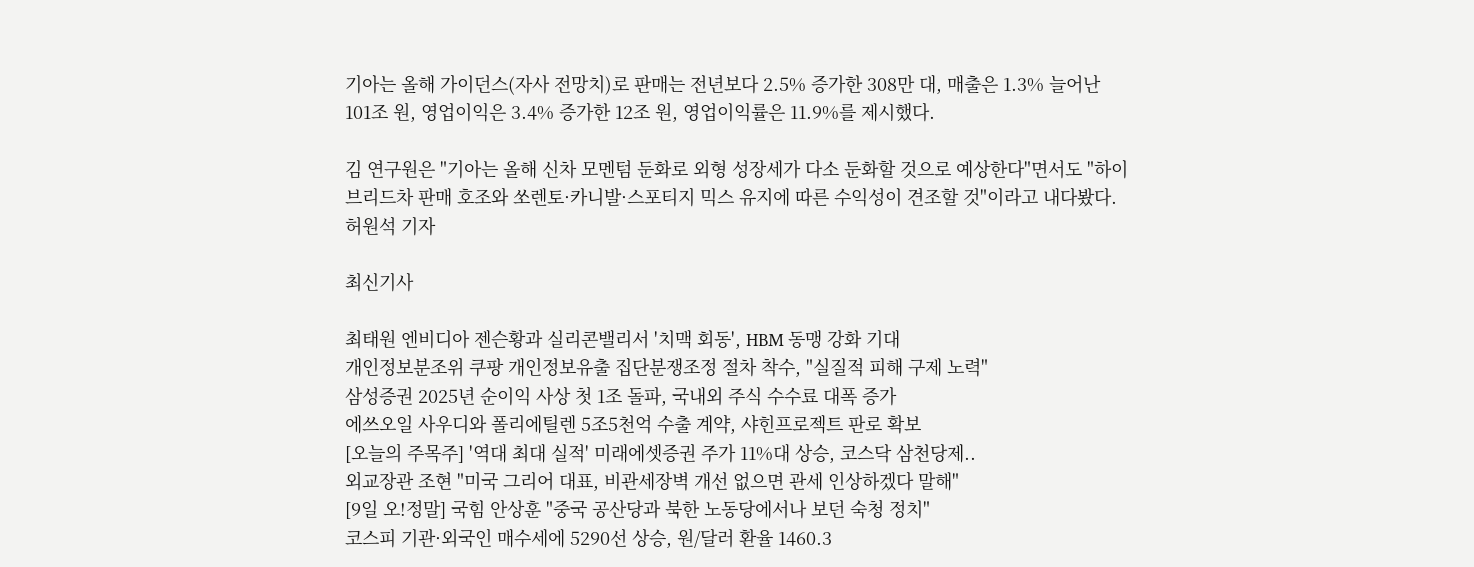기아는 올해 가이던스(자사 전망치)로 판매는 전년보다 2.5% 증가한 308만 대, 매출은 1.3% 늘어난 101조 원, 영업이익은 3.4% 증가한 12조 원, 영업이익률은 11.9%를 제시했다.

김 연구원은 "기아는 올해 신차 모멘텀 둔화로 외형 성장세가 다소 둔화할 것으로 예상한다"면서도 "하이브리드차 판매 호조와 쏘렌토·카니발·스포티지 믹스 유지에 따른 수익성이 견조할 것"이라고 내다봤다. 허원석 기자

최신기사

최태원 엔비디아 젠슨황과 실리콘밸리서 '치맥 회동', HBM 동맹 강화 기대
개인정보분조위 쿠팡 개인정보유출 집단분쟁조정 절차 착수, "실질적 피해 구제 노력"
삼성증권 2025년 순이익 사상 첫 1조 돌파, 국내외 주식 수수료 대폭 증가
에쓰오일 사우디와 폴리에틸렌 5조5천억 수출 계약, 샤힌프로젝트 판로 확보
[오늘의 주목주] '역대 최대 실적' 미래에셋증권 주가 11%대 상승, 코스닥 삼천당제..
외교장관 조현 "미국 그리어 대표, 비관세장벽 개선 없으면 관세 인상하겠다 말해"
[9일 오!정말] 국힘 안상훈 "중국 공산당과 북한 노동당에서나 보던 숙청 정치"
코스피 기관·외국인 매수세에 5290선 상승, 원/달러 환율 1460.3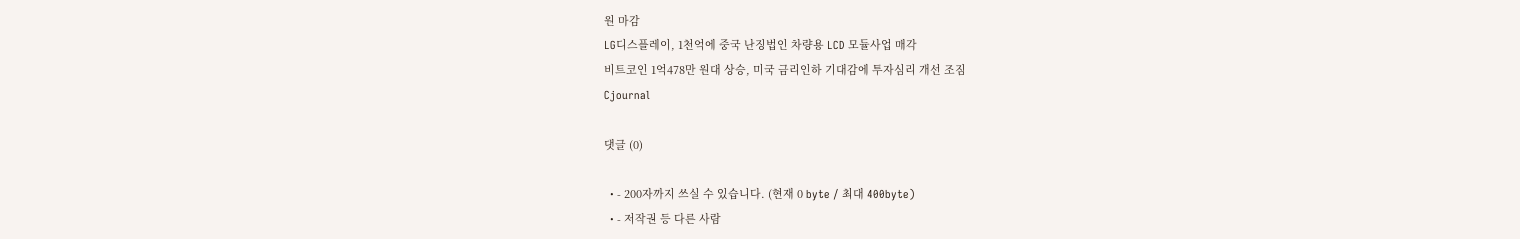원 마감
LG디스플레이, 1천억에 중국 난징법인 차량용 LCD 모듈사업 매각
비트코인 1억478만 원대 상승, 미국 금리인하 기대감에 투자심리 개선 조짐
Cjournal

댓글 (0)

  • - 200자까지 쓰실 수 있습니다. (현재 0 byte / 최대 400byte)
  • - 저작권 등 다른 사람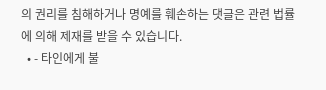의 권리를 침해하거나 명예를 훼손하는 댓글은 관련 법률에 의해 제재를 받을 수 있습니다.
  • - 타인에게 불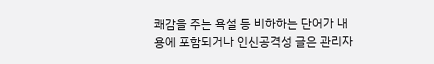쾌감을 주는 욕설 등 비하하는 단어가 내용에 포함되거나 인신공격성 글은 관리자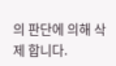의 판단에 의해 삭제 합니다.